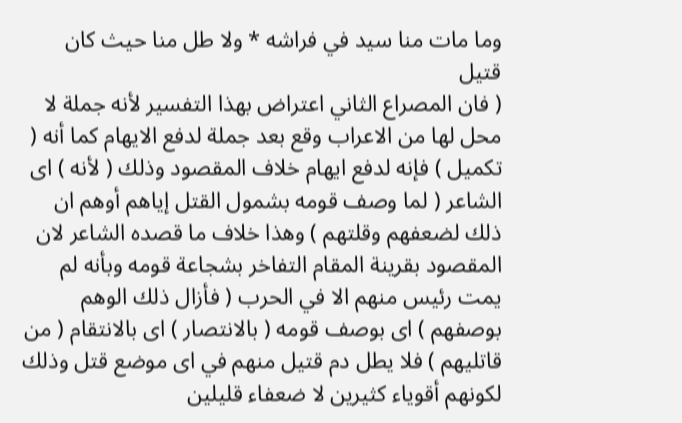وما مات منا سيد في فراشه * ولا طل منا حيث كان قتيل
( فان المصراع الثاني اعتراض بهذا التفسير لأنه جملة لا محل لها من الاعراب وقع بعد جملة لدفع الايهام كما أنه ( تكميل ) فإنه لدفع ايهام خلاف المقصود وذلك ( لأنه ) اى الشاعر ( لما وصف قومه بشمول القتل إياهم أوهم ان ذلك لضعفهم وقلتهم ) وهذا خلاف ما قصده الشاعر لان المقصود بقرينة المقام التفاخر بشجاعة قومه وبأنه لم يمت رئيس منهم الا في الحرب ( فأزال ذلك الوهم بوصفهم ) اى بوصف قومه ( بالانتصار ) اى بالانتقام ( من قاتليهم ) فلا يطل دم قتيل منهم في اى موضع قتل وذلك لكونهم أقوياء كثيرين لا ضعفاء قليلين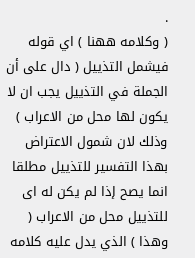.
( وكلامه ههنا ) اي قوله فيشمل التذييل ( دال على أن الجملة في التذييل يجب ان لا يكون لها محل من الاعراب ) وذلك لان شمول الاعتراض بهذا التفسير للتذييل مطلقا انما يصح إذا لم يكن له اى للتذييل محل من الاعراب ( وهذا ) الذي يدل عليه كلامه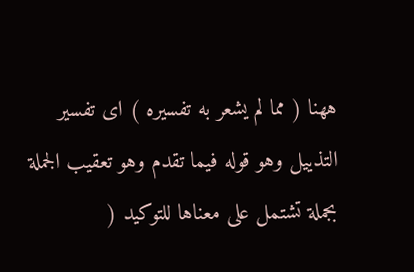ههنا ( مما لم يشعر به تفسيره ) اى تفسير التذييل وهو قوله فيما تقدم وهو تعقيب الجملة بجملة تشتمل على معناها للتوكيد (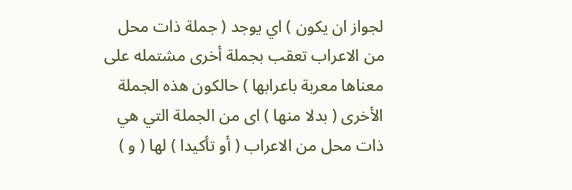لجواز ان يكون ) اي يوجد ( جملة ذات محل من الاعراب تعقب بجملة أخرى مشتمله على معناها معربة باعرابها ) حالكون هذه الجملة الأخرى ( بدلا منها ) اى من الجملة التي هي ذات محل من الاعراب ( أو تأكيدا ) لها ( و )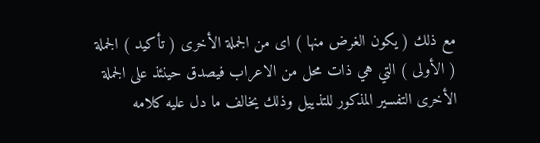مع ذلك ( يكون الغرض منها ) اى من الجملة الأخرى ( تأكيد ) الجملة ( الأولى ) التي هي ذات محل من الاعراب فيصدق حينئذ على الجملة الأخرى التفسير المذكور للتذييل وذلك يخالف ما دل عليه كلامه